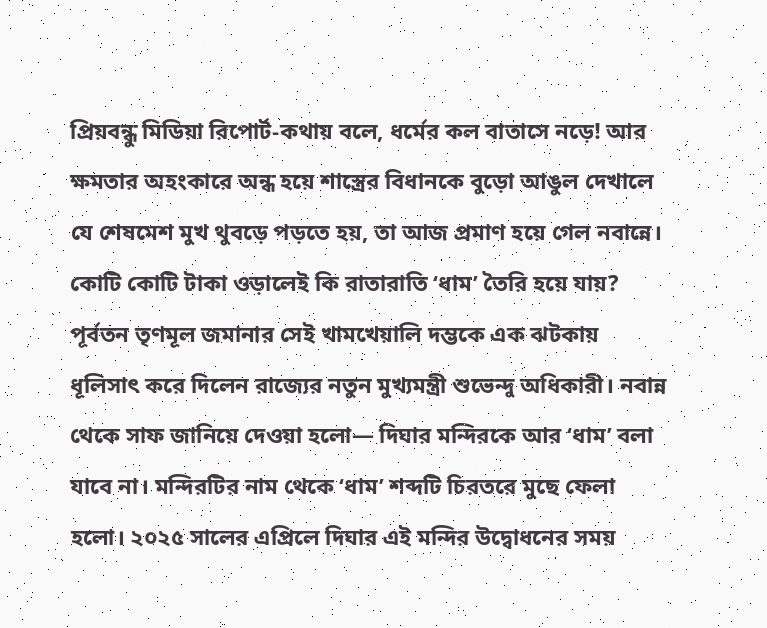প্রিয়বন্ধু মিডিয়া রিপোর্ট-কথায় বলে, ধর্মের কল বাতাসে নড়ে! আর ক্ষমতার অহংকারে অন্ধ হয়ে শাস্ত্রের বিধানকে বুড়ো আঙুল দেখালে যে শেষমেশ মুখ থুবড়ে পড়তে হয়, তা আজ প্রমাণ হয়ে গেল নবান্নে। কোটি কোটি টাকা ওড়ালেই কি রাতারাতি ‘ধাম’ তৈরি হয়ে যায়? পূর্বতন তৃণমূল জমানার সেই খামখেয়ালি দম্ভকে এক ঝটকায় ধূলিসাৎ করে দিলেন রাজ্যের নতুন মুখ্যমন্ত্রী শুভেন্দু অধিকারী। নবান্ন থেকে সাফ জানিয়ে দেওয়া হলো— দিঘার মন্দিরকে আর ‘ধাম’ বলা যাবে না। মন্দিরটির নাম থেকে ‘ধাম’ শব্দটি চিরতরে মুছে ফেলা হলো। ২০২৫ সালের এপ্রিলে দিঘার এই মন্দির উদ্বোধনের সময়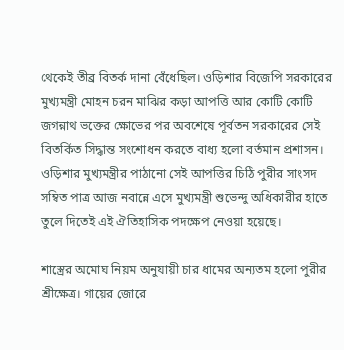থেকেই তীব্র বিতর্ক দানা বেঁধেছিল। ওড়িশার বিজেপি সরকারের মুখ্যমন্ত্রী মোহন চরন মাঝির কড়া আপত্তি আর কোটি কোটি জগন্নাথ ভক্তের ক্ষোভের পর অবশেষে পূর্বতন সরকারের সেই বিতর্কিত সিদ্ধান্ত সংশোধন করতে বাধ্য হলো বর্তমান প্রশাসন। ওড়িশার মুখ্যমন্ত্রীর পাঠানো সেই আপত্তির চিঠি পুরীর সাংসদ সম্বিত পাত্র আজ নবান্নে এসে মুখ্যমন্ত্রী শুভেন্দু অধিকারীর হাতে তুলে দিতেই এই ঐতিহাসিক পদক্ষেপ নেওয়া হয়েছে।

শাস্ত্রের অমোঘ নিয়ম অনুযায়ী চার ধামের অন্যতম হলো পুরীর শ্রীক্ষেত্র। গায়ের জোরে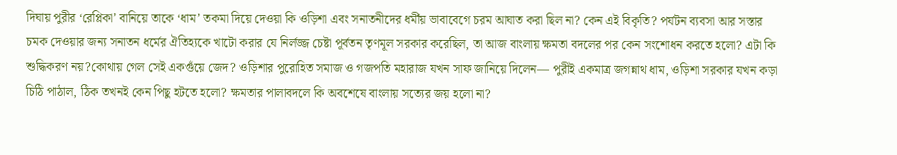দিঘায় পুরীর ‘রেপ্লিকা’ বানিয়ে তাকে ‘ধাম’ তকমা দিয়ে দেওয়া কি ওড়িশা এবং সনাতনীদের ধর্মীয় ভাবাবেগে চরম আঘাত করা ছিল না? কেন এই বিকৃতি? পর্যটন ব্যবসা আর সস্তার চমক দেওয়ার জন্য সনাতন ধর্মের ঐতিহ্যকে খাটো করার যে নির্লজ্জ চেষ্টা পূর্বতন তৃণমূল সরকার করেছিল, তা আজ বাংলায় ক্ষমতা বদলের পর কেন সংশোধন করতে হলো? এটা কি শুদ্ধিকরণ নয়?কোথায় গেল সেই একগুঁয়ে জেদ? ওড়িশার পুরোহিত সমাজ ও গজপতি মহারাজ যখন সাফ জানিয়ে দিলেন— পুরীই একমাত্র জগন্নাথ ধাম, ওড়িশা সরকার যখন কড়া চিঠি পাঠাল, ঠিক তখনই কেন পিছু হটতে হলো? ক্ষমতার পালাবদলে কি অবশেষে বাংলায় সত্যের জয় হলো না?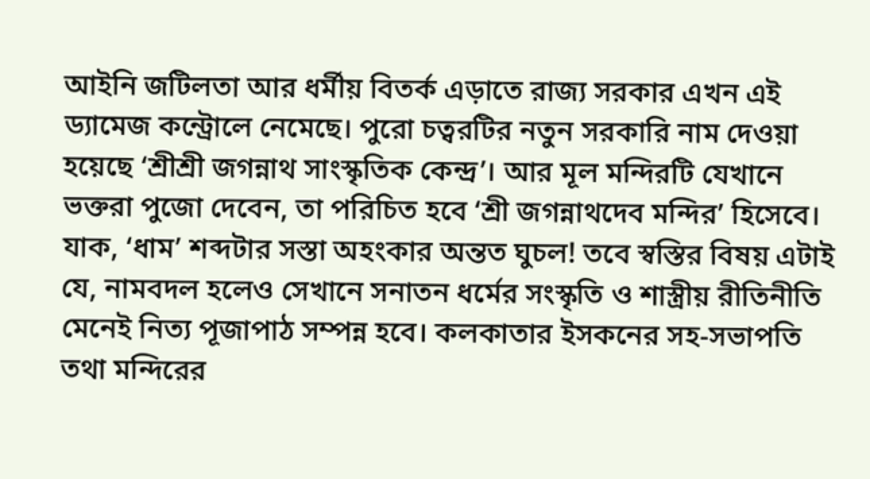আইনি জটিলতা আর ধর্মীয় বিতর্ক এড়াতে রাজ্য সরকার এখন এই ড্যামেজ কন্ট্রোলে নেমেছে। পুরো চত্বরটির নতুন সরকারি নাম দেওয়া হয়েছে ‘শ্রীশ্রী জগন্নাথ সাংস্কৃতিক কেন্দ্র’। আর মূল মন্দিরটি যেখানে ভক্তরা পুজো দেবেন, তা পরিচিত হবে ‘শ্রী জগন্নাথদেব মন্দির’ হিসেবে। যাক, ‘ধাম’ শব্দটার সস্তা অহংকার অন্তত ঘুচল! তবে স্বস্তির বিষয় এটাই যে, নামবদল হলেও সেখানে সনাতন ধর্মের সংস্কৃতি ও শাস্ত্রীয় রীতিনীতি মেনেই নিত্য পূজাপাঠ সম্পন্ন হবে। কলকাতার ইসকনের সহ-সভাপতি তথা মন্দিরের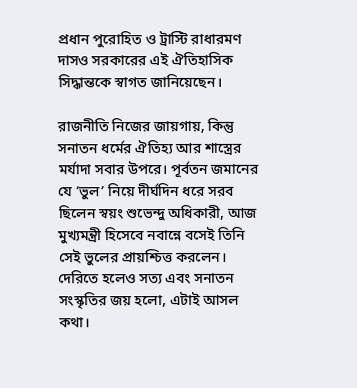প্রধান পুরোহিত ও ট্রাস্টি রাধারমণ দাসও সরকারের এই ঐতিহাসিক সিদ্ধান্তকে স্বাগত জানিয়েছেন।

রাজনীতি নিজের জায়গায়, কিন্তু সনাতন ধর্মের ঐতিহ্য আর শাস্ত্রের মর্যাদা সবার উপরে। পূর্বতন জমানের যে ‘ভুল’ নিয়ে দীর্ঘদিন ধরে সরব ছিলেন স্বয়ং শুভেন্দু অধিকারী, আজ মুখ্যমন্ত্রী হিসেবে নবান্নে বসেই তিনি সেই ভুলের প্রায়শ্চিত্ত করলেন। দেরিতে হলেও সত্য এবং সনাতন সংস্কৃতির জয় হলো, এটাই আসল কথা।